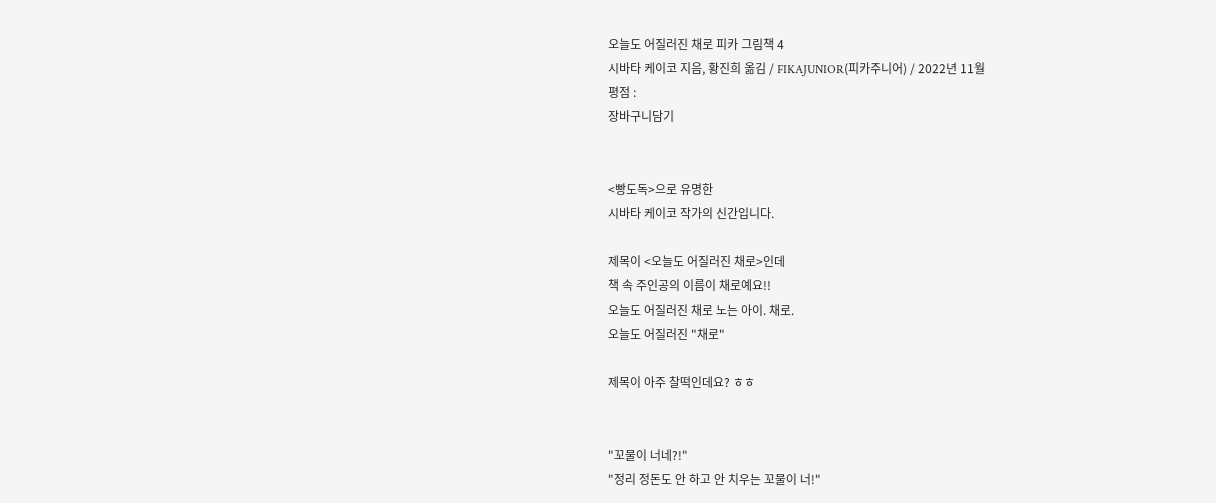오늘도 어질러진 채로 피카 그림책 4
시바타 케이코 지음, 황진희 옮김 / FIKAJUNIOR(피카주니어) / 2022년 11월
평점 :
장바구니담기


<빵도독>으로 유명한
시바타 케이코 작가의 신간입니다.

제목이 <오늘도 어질러진 채로>인데
책 속 주인공의 이름이 채로예요!!
오늘도 어질러진 채로 노는 아이. 채로.
오늘도 어질러진 "채로"

제목이 아주 찰떡인데요? ㅎㅎ


"꼬물이 너네?!"
"정리 정돈도 안 하고 안 치우는 꼬물이 너!"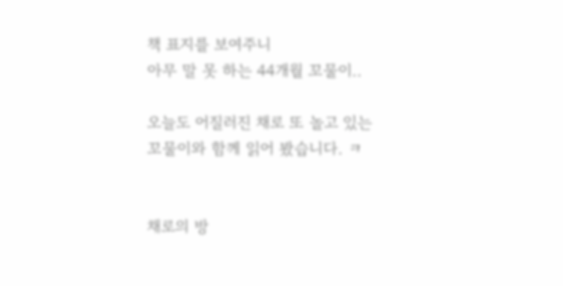책 표지를 보여주니
아무 말 못 하는 44개월 꼬물이..

오늘도 어질러진 채로 또 놀고 있는
꼬물이와 함께 읽어 봤습니다. ㅋ


채로의 방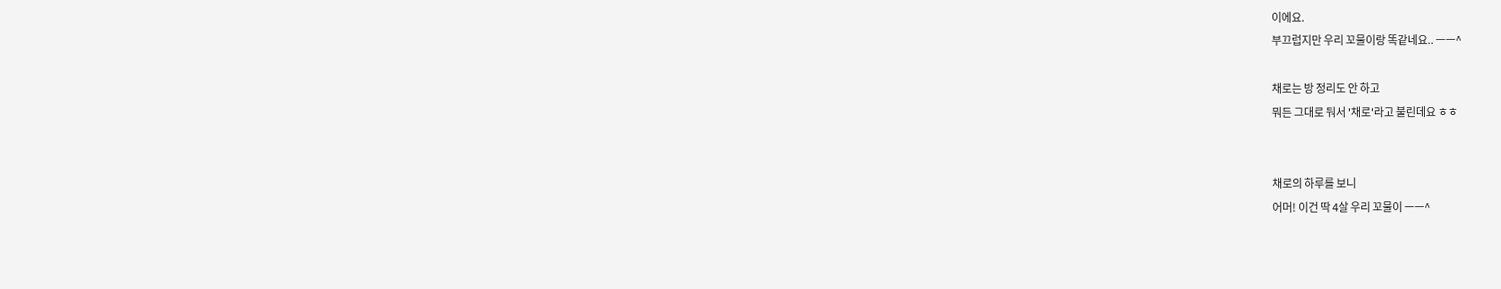이에요.
부끄럽지만 우리 꼬물이랑 똑같네요.. ㅡㅡ^

채로는 방 정리도 안 하고
뭐든 그대로 둬서 '채로'라고 불린데요 ㅎㅎ


채로의 하루를 보니
어머! 이건 딱 4살 우리 꼬물이 ㅡㅡ^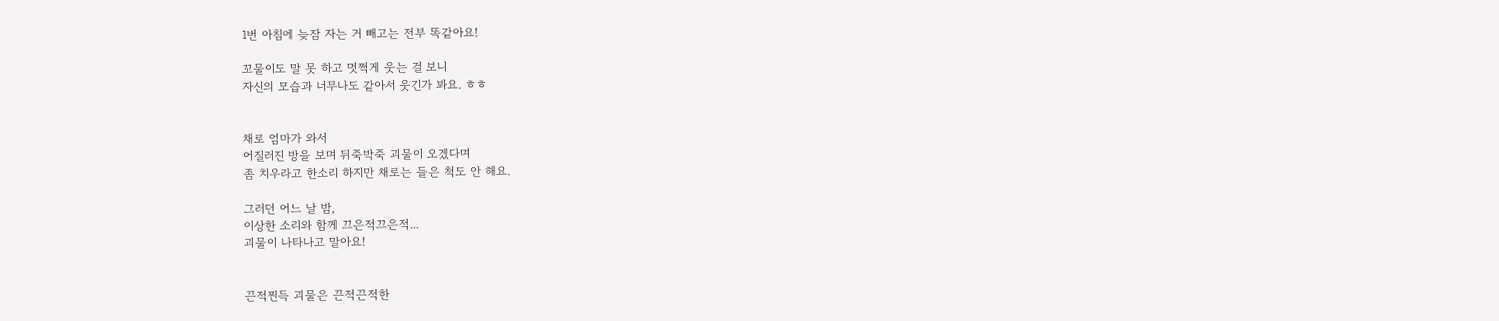1번 아침에 늦잠 자는 거 빼고는 전부 똑같아요!

꼬물이도 말 못 하고 멋쩍게 웃는 걸 보니
자신의 모습과 너무나도 같아서 웃긴가 봐요. ㅎㅎ


채로 엄마가 와서
어질러진 방을 보며 뒤죽박죽 괴물이 오겠다며
좀 치우라고 한소리 하지만 채로는 들은 척도 안 해요.

그러던 어느 날 밤,
이상한 소리와 함께 끄은적끄은적...
괴물이 나타나고 말아요!


끈적찐득 괴물은 끈적끈적한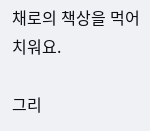채로의 책상을 먹어 치워요.

그리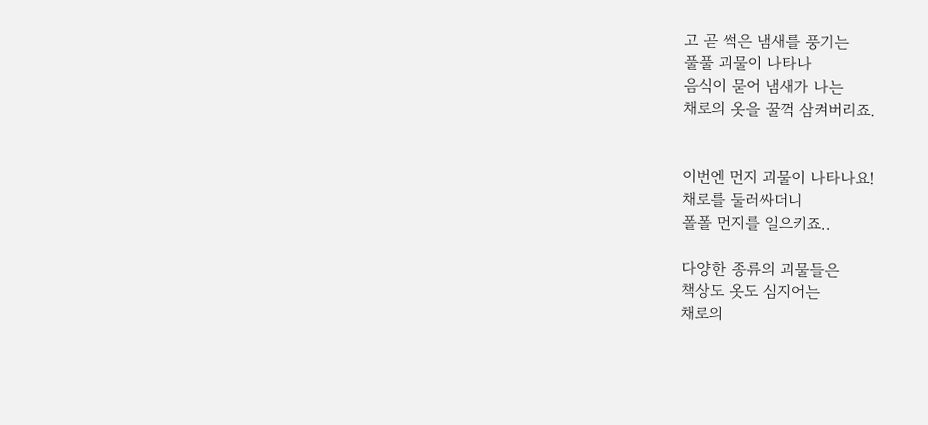고 곧 썩은 냄새를 풍기는
풀풀 괴물이 나타나
음식이 묻어 냄새가 나는
채로의 옷을 꿀꺽 삼켜버리죠.


이번엔 먼지 괴물이 나타나요!
채로를 둘러싸더니
폴폴 먼지를 일으키죠..

다양한 종류의 괴물들은
책상도 옷도 심지어는
채로의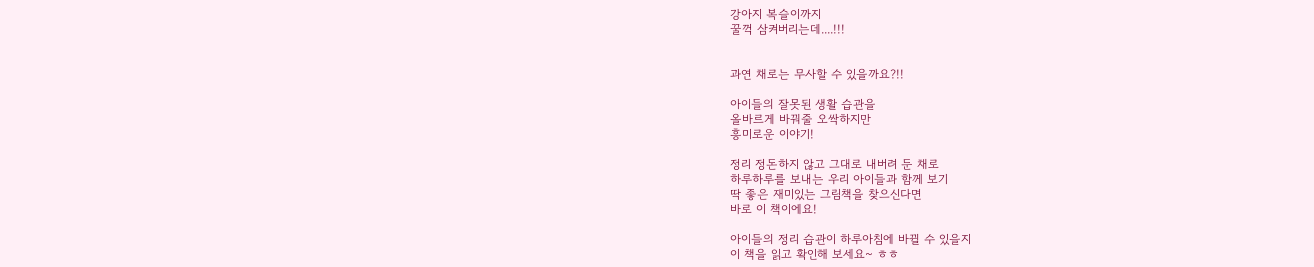강아지 복슬이까지
꿀꺽 삼켜버리는데....!!!


과연 채로는 무사할 수 있을까요?!!

아이들의 잘못된 생활 습관을
올바르게 바꿔줄 오싹하지만
흥미로운 이야기!

정리 정돈하지 않고 그대로 내버려 둔 채로
하루하루를 보내는 우리 아이들과 함께 보기
딱 좋은 재미있는 그림책을 찾으신다면
바로 이 책이에요!

아이들의 정리 습관이 하루아침에 바뀔 수 있을지
이 책을 읽고 확인해 보세요~ ㅎㅎ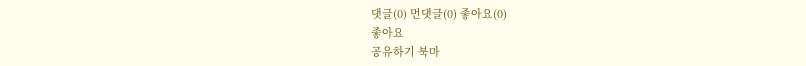댓글(0) 먼댓글(0) 좋아요(0)
좋아요
공유하기 북마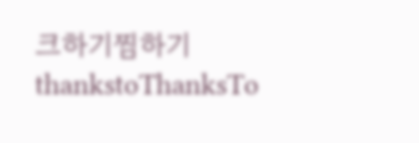크하기찜하기 thankstoThanksTo